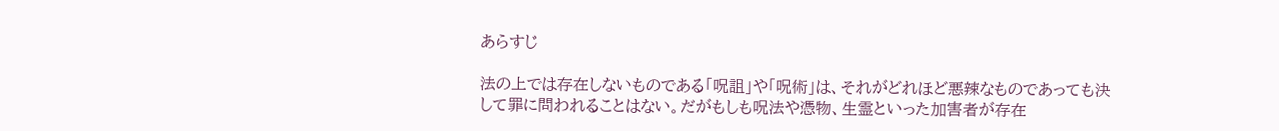あらすじ

法の上では存在しないものである「呪詛」や「呪術」は、それがどれほど悪辣なものであっても決して罪に問われることはない。だがもしも呪法や憑物、生霊といった加害者が存在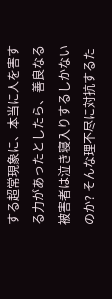する超常現象に、本当に人を害する力があったとしたら、善良なる被害者は泣き寝入りするしかないのか? そんな理不尽に対抗するた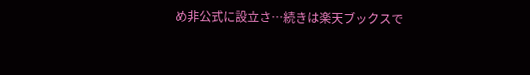め非公式に設立さ…続きは楽天ブックスで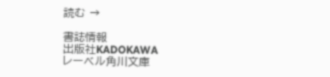読む →

書誌情報
出版社KADOKAWA
レーベル角川文庫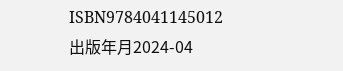ISBN9784041145012
出版年月2024-04